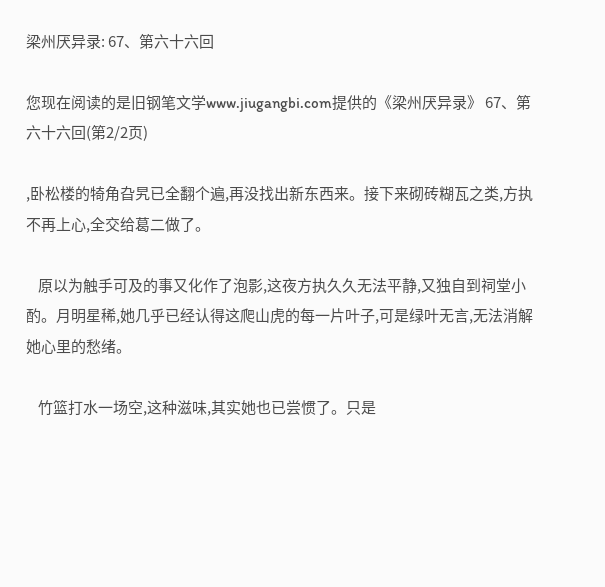梁州厌异录: 67、第六十六回

您现在阅读的是旧钢笔文学www.jiugangbi.com提供的《梁州厌异录》 67、第六十六回(第2/2页)

,卧松楼的犄角旮旯已全翻个遍,再没找出新东西来。接下来砌砖糊瓦之类,方执不再上心,全交给葛二做了。

    原以为触手可及的事又化作了泡影,这夜方执久久无法平静,又独自到祠堂小酌。月明星稀,她几乎已经认得这爬山虎的每一片叶子,可是绿叶无言,无法消解她心里的愁绪。

    竹篮打水一场空,这种滋味,其实她也已尝惯了。只是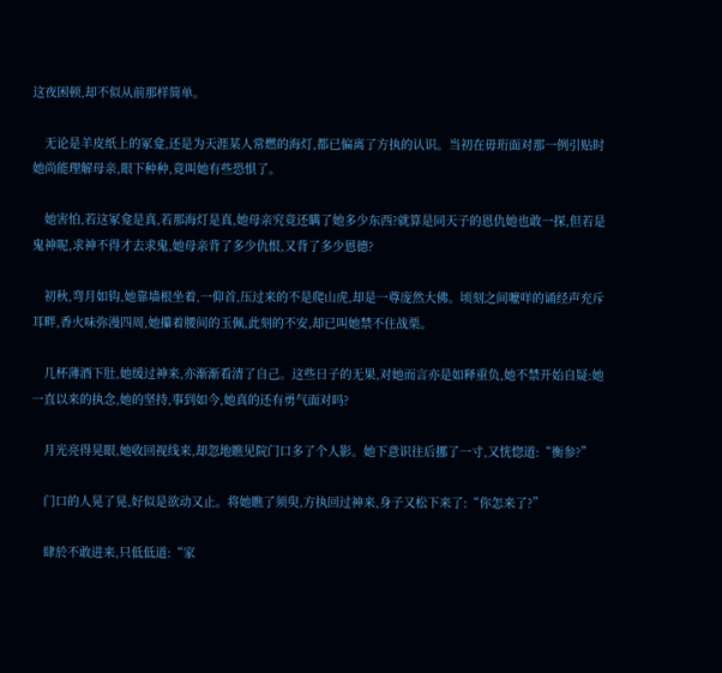这夜困顿,却不似从前那样简单。

    无论是羊皮纸上的冢龛,还是为天涯某人常燃的海灯,都已偏离了方执的认识。当初在毋珩面对那一例引贴时她尚能理解母亲,眼下种种,竟叫她有些恐惧了。

    她害怕,若这冢龛是真,若那海灯是真,她母亲究竟还瞒了她多少东西?就算是同天子的恩仇她也敢一探,但若是鬼神呢,求神不得才去求鬼,她母亲背了多少仇恨,又背了多少恩德?

    初秋,弯月如钩,她靠墙根坐着,一仰首,压过来的不是爬山虎,却是一尊庞然大佛。顷刻之间嚒咩的诵经声充斥耳畔,香火味弥漫四周,她攥着腰间的玉佩,此刻的不安,却已叫她禁不住战栗。

    几杯薄酒下肚,她缓过神来,亦渐渐看清了自己。这些日子的无果,对她而言亦是如释重负,她不禁开始自疑:她一直以来的执念,她的坚持,事到如今,她真的还有勇气面对吗?

    月光亮得晃眼,她收回视线来,却忽地瞧见院门口多了个人影。她下意识往后挪了一寸,又恍惚道:“衡参?”

    门口的人晃了晃,好似是欲动又止。将她瞧了须臾,方执回过神来,身子又松下来了:“你怎来了?”

    肆於不敢进来,只低低道:“家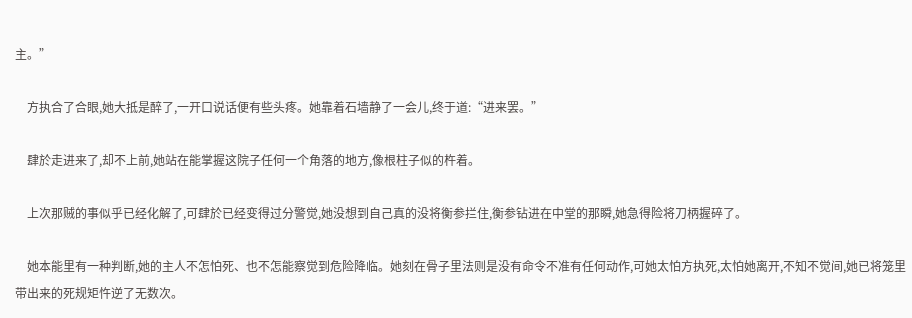主。”

    方执合了合眼,她大抵是醉了,一开口说话便有些头疼。她靠着石墙静了一会儿,终于道:“进来罢。”

    肆於走进来了,却不上前,她站在能掌握这院子任何一个角落的地方,像根柱子似的杵着。

    上次那贼的事似乎已经化解了,可肆於已经变得过分警觉,她没想到自己真的没将衡参拦住,衡参钻进在中堂的那瞬,她急得险将刀柄握碎了。

    她本能里有一种判断,她的主人不怎怕死、也不怎能察觉到危险降临。她刻在骨子里法则是没有命令不准有任何动作,可她太怕方执死,太怕她离开,不知不觉间,她已将笼里带出来的死规矩忤逆了无数次。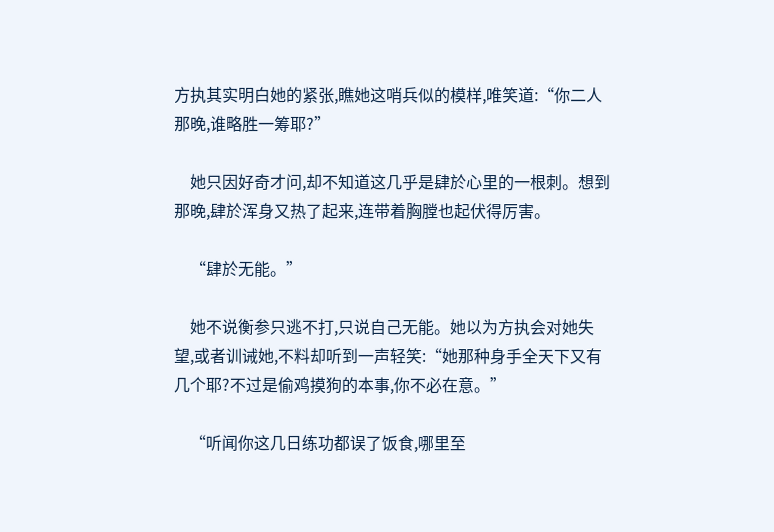方执其实明白她的紧张,瞧她这哨兵似的模样,唯笑道:“你二人那晚,谁略胜一筹耶?”

    她只因好奇才问,却不知道这几乎是肆於心里的一根刺。想到那晚,肆於浑身又热了起来,连带着胸膛也起伏得厉害。

    “肆於无能。”

    她不说衡参只逃不打,只说自己无能。她以为方执会对她失望,或者训诫她,不料却听到一声轻笑:“她那种身手全天下又有几个耶?不过是偷鸡摸狗的本事,你不必在意。”

    “听闻你这几日练功都误了饭食,哪里至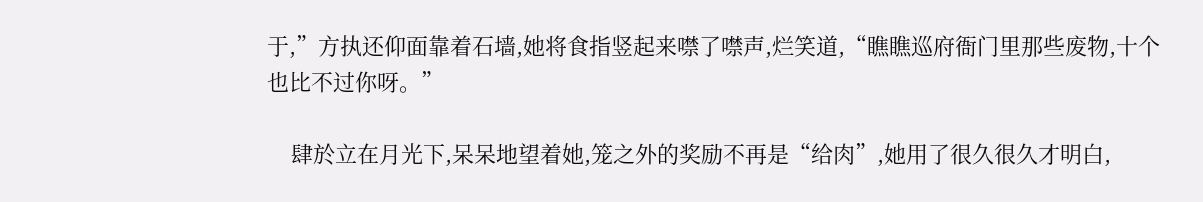于,”方执还仰面靠着石墙,她将食指竖起来噤了噤声,烂笑道,“瞧瞧巡府衙门里那些废物,十个也比不过你呀。”

    肆於立在月光下,呆呆地望着她,笼之外的奖励不再是“给肉”,她用了很久很久才明白,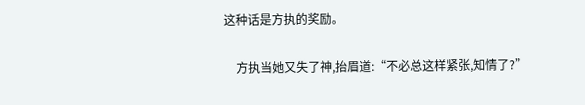这种话是方执的奖励。

    方执当她又失了神,抬眉道:“不必总这样紧张,知情了?”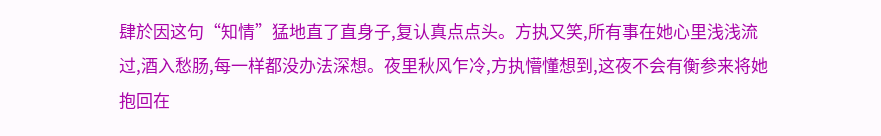肆於因这句“知情”猛地直了直身子,复认真点点头。方执又笑,所有事在她心里浅浅流过,酒入愁肠,每一样都没办法深想。夜里秋风乍冷,方执懵懂想到,这夜不会有衡参来将她抱回在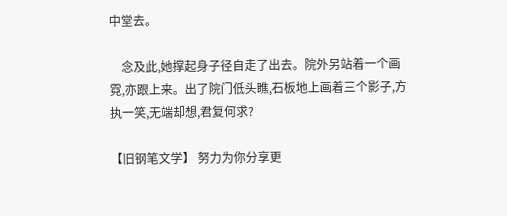中堂去。

    念及此,她撑起身子径自走了出去。院外另站着一个画霓,亦跟上来。出了院门低头瞧,石板地上画着三个影子,方执一笑,无端却想,君复何求?

【旧钢笔文学】 努力为你分享更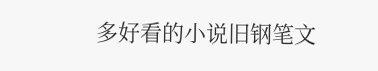多好看的小说旧钢笔文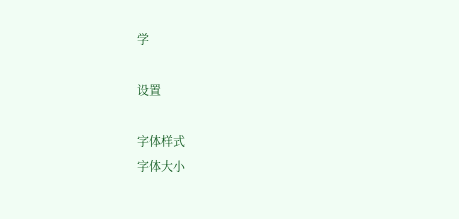学

设置

字体样式
字体大小